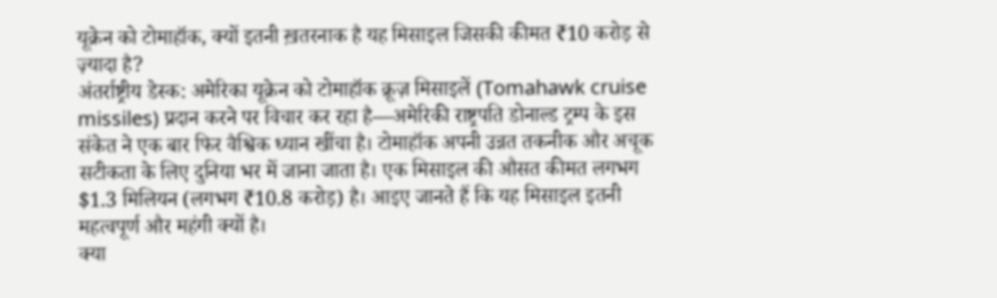यूक्रेन को टोमाहॉक, क्यों इतनी ख़तरनाक है यह मिसाइल जिसकी कीमत ₹10 करोड़ से ज़्यादा है?
अंतर्राष्ट्रीय डेस्क: अमेरिका यूक्रेन को टोमाहॉक क्रूज़ मिसाइलें (Tomahawk cruise missiles) प्रदान करने पर विचार कर रहा है—अमेरिकी राष्ट्रपति डोनाल्ड ट्रम्प के इस संकेत ने एक बार फिर वैश्विक ध्यान खींचा है। टोमाहॉक अपनी उन्नत तकनीक और अचूक सटीकता के लिए दुनिया भर में जाना जाता है। एक मिसाइल की औसत कीमत लगभग $1.3 मिलियन (लगभग ₹10.8 करोड़) है। आइए जानते हैं कि यह मिसाइल इतनी महत्वपूर्ण और महंगी क्यों है।
क्या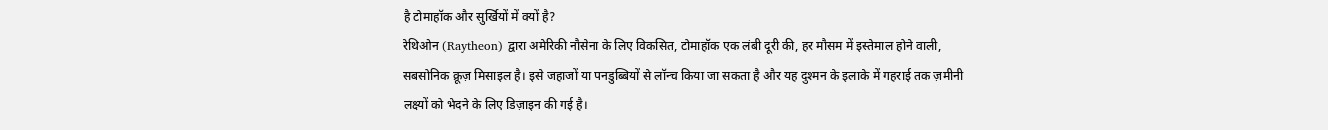है टोमाहॉक और सुर्खियों में क्यों है?
रेथिओन (Raytheon) द्वारा अमेरिकी नौसेना के लिए विकसित, टोमाहॉक एक लंबी दूरी की, हर मौसम में इस्तेमाल होने वाली, सबसोनिक क्रूज़ मिसाइल है। इसे जहाजों या पनडुब्बियों से लॉन्च किया जा सकता है और यह दुश्मन के इलाके में गहराई तक ज़मीनी लक्ष्यों को भेदने के लिए डिज़ाइन की गई है।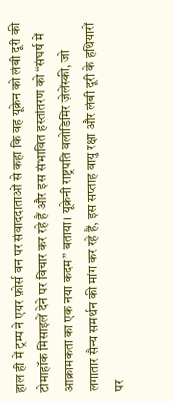हाल ही में ट्रम्प ने एयर फ़ोर्स वन पर संवाददाताओं से कहा कि वह यूक्रेन को लंबी दूरी की टोमाहॉक मिसाइलें देने पर विचार कर रहे हैं और इस संभावित हस्तांतरण को “संघर्ष में आक्रामकता का एक नया कदम” बताया। यूक्रेनी राष्ट्रपति वलोडिमिर ज़ेलेंस्की, जो लगातार सैन्य समर्थन की मांग कर रहे हैं, इस सप्ताह वायु रक्षा और लंबी दूरी के हथियारों पर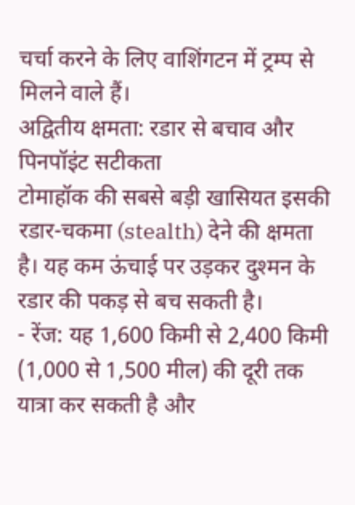चर्चा करने के लिए वाशिंगटन में ट्रम्प से मिलने वाले हैं।
अद्वितीय क्षमता: रडार से बचाव और पिनपॉइंट सटीकता
टोमाहॉक की सबसे बड़ी खासियत इसकी रडार-चकमा (stealth) देने की क्षमता है। यह कम ऊंचाई पर उड़कर दुश्मन के रडार की पकड़ से बच सकती है।
- रेंज: यह 1,600 किमी से 2,400 किमी (1,000 से 1,500 मील) की दूरी तक यात्रा कर सकती है और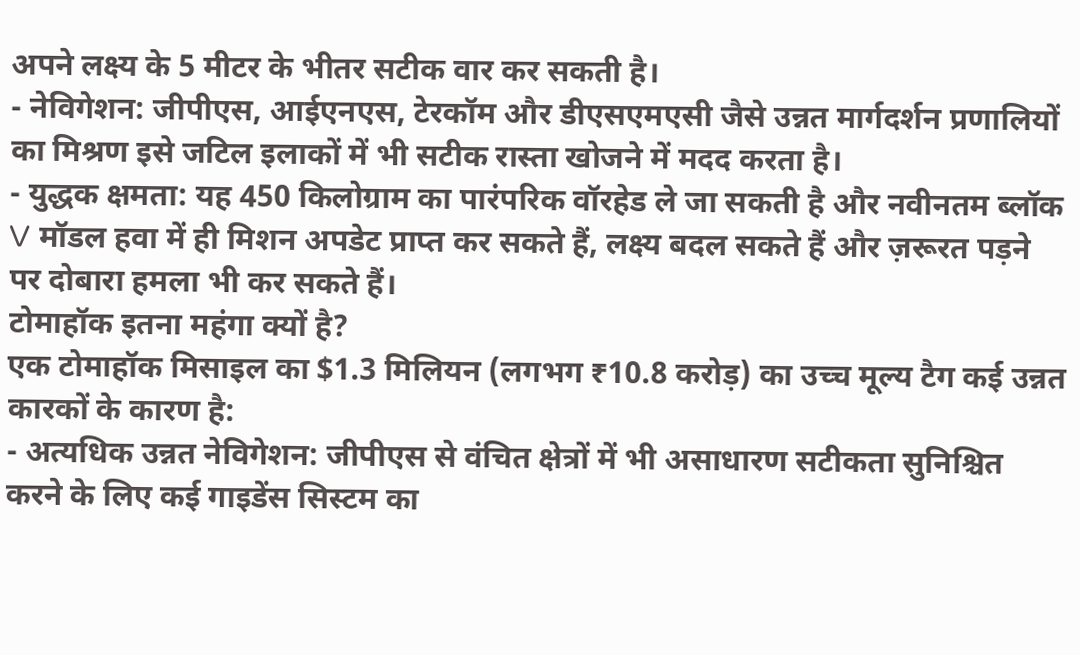अपने लक्ष्य के 5 मीटर के भीतर सटीक वार कर सकती है।
- नेविगेशन: जीपीएस, आईएनएस, टेरकॉम और डीएसएमएसी जैसे उन्नत मार्गदर्शन प्रणालियों का मिश्रण इसे जटिल इलाकों में भी सटीक रास्ता खोजने में मदद करता है।
- युद्धक क्षमता: यह 450 किलोग्राम का पारंपरिक वॉरहेड ले जा सकती है और नवीनतम ब्लॉक V मॉडल हवा में ही मिशन अपडेट प्राप्त कर सकते हैं, लक्ष्य बदल सकते हैं और ज़रूरत पड़ने पर दोबारा हमला भी कर सकते हैं।
टोमाहॉक इतना महंगा क्यों है?
एक टोमाहॉक मिसाइल का $1.3 मिलियन (लगभग ₹10.8 करोड़) का उच्च मूल्य टैग कई उन्नत कारकों के कारण है:
- अत्यधिक उन्नत नेविगेशन: जीपीएस से वंचित क्षेत्रों में भी असाधारण सटीकता सुनिश्चित करने के लिए कई गाइडेंस सिस्टम का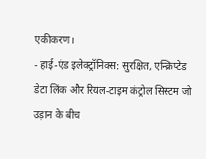एकीकरण।
- हाई-एंड इलेक्ट्रॉनिक्स: सुरक्षित, एन्क्रिप्टेड डेटा लिंक और रियल-टाइम कंट्रोल सिस्टम जो उड़ान के बीच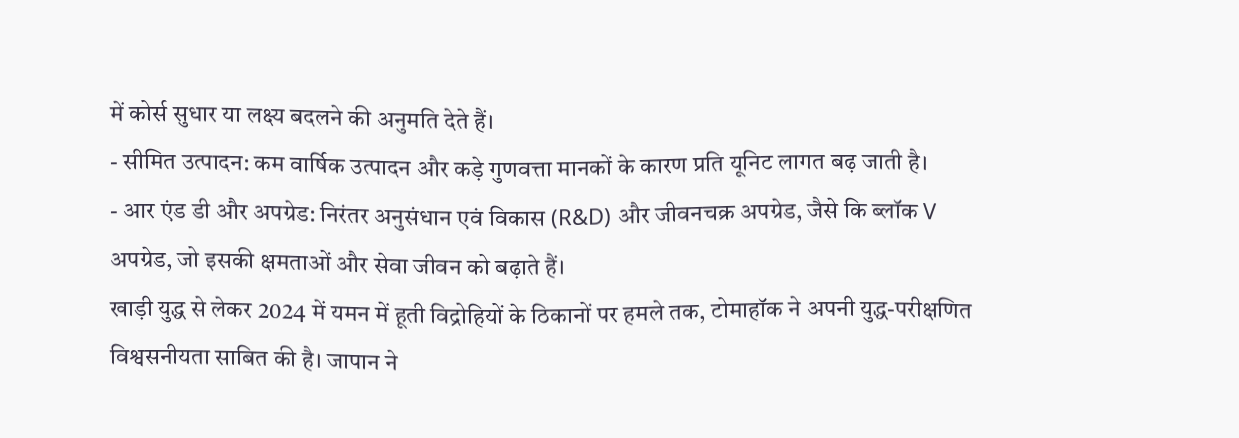में कोर्स सुधार या लक्ष्य बदलने की अनुमति देते हैं।
- सीमित उत्पादन: कम वार्षिक उत्पादन और कड़े गुणवत्ता मानकों के कारण प्रति यूनिट लागत बढ़ जाती है।
- आर एंड डी और अपग्रेड: निरंतर अनुसंधान एवं विकास (R&D) और जीवनचक्र अपग्रेड, जैसे कि ब्लॉक V अपग्रेड, जो इसकी क्षमताओं और सेवा जीवन को बढ़ाते हैं।
खाड़ी युद्ध से लेकर 2024 में यमन में हूती विद्रोहियों के ठिकानों पर हमले तक, टोमाहॉक ने अपनी युद्ध-परीक्षणित विश्वसनीयता साबित की है। जापान ने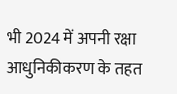भी 2024 में अपनी रक्षा आधुनिकीकरण के तहत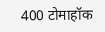400 टोमाहॉक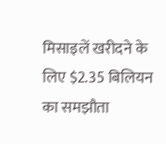मिसाइलें खरीदने के लिए $2.35 बिलियन का समझौता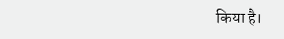किया है।